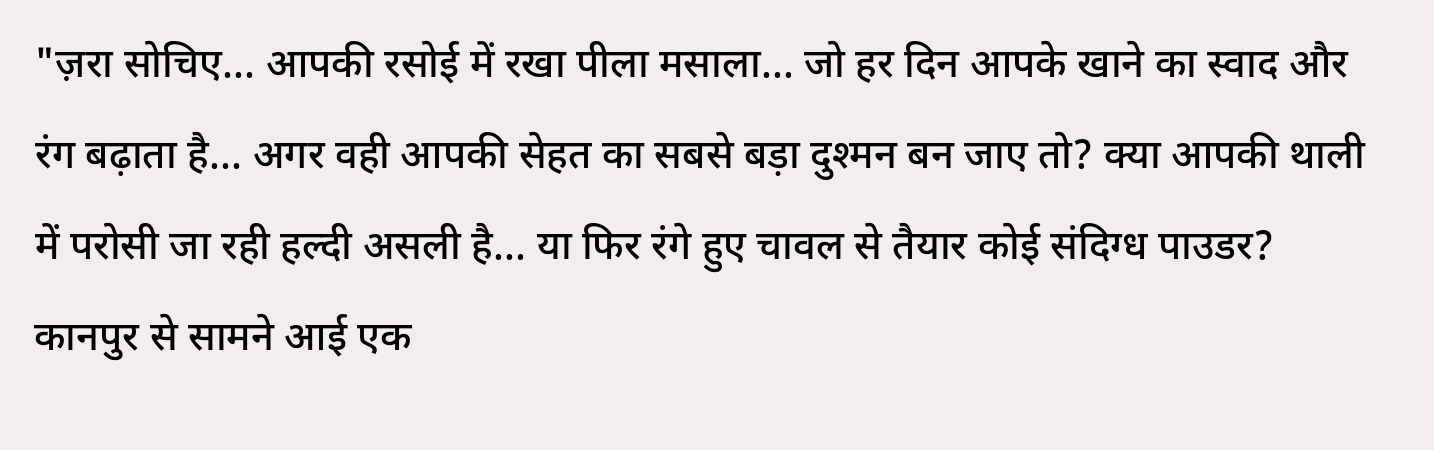"ज़रा सोचिए... आपकी रसोई में रखा पीला मसाला... जो हर दिन आपके खाने का स्वाद और रंग बढ़ाता है... अगर वही आपकी सेहत का सबसे बड़ा दुश्मन बन जाए तो? क्या आपकी थाली में परोसी जा रही हल्दी असली है... या फिर रंगे हुए चावल से तैयार कोई संदिग्ध पाउडर? कानपुर से सामने आई एक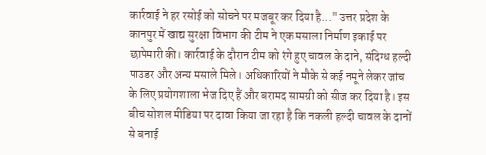कार्रवाई ने हर रसोई को सोचने पर मजबूर कर दिया है..." उत्तर प्रदेश के कानपुर में खाद्य सुरक्षा विभाग की टीम ने एक मसाला निर्माण इकाई पर छापेमारी की। कार्रवाई के दौरान टीम को रंगे हुए चावल के दाने, संदिग्ध हल्दी पाउडर और अन्य मसाले मिले। अधिकारियों ने मौके से कई नमूने लेकर जांच के लिए प्रयोगशाला भेज दिए हैं और बरामद सामग्री को सीज कर दिया है। इस बीच सोशल मीडिया पर दावा किया जा रहा है कि नकली हल्दी चावल के दानों से बनाई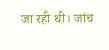जा रही थी। जांच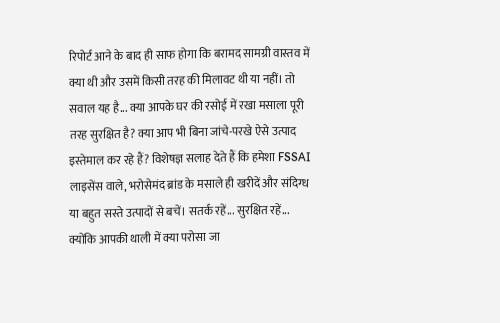रिपोर्ट आने के बाद ही साफ होगा कि बरामद सामग्री वास्तव में क्या थी और उसमें किसी तरह की मिलावट थी या नहीं। तो सवाल यह है... क्या आपके घर की रसोई में रखा मसाला पूरी तरह सुरक्षित है? क्या आप भी बिना जांचे-परखे ऐसे उत्पाद इस्तेमाल कर रहे हैं? विशेषज्ञ सलाह देते हैं कि हमेशा FSSAI लाइसेंस वाले, भरोसेमंद ब्रांड के मसाले ही खरीदें और संदिग्ध या बहुत सस्ते उत्पादों से बचें। सतर्क रहें... सुरक्षित रहें... क्योंकि आपकी थाली में क्या परोसा जा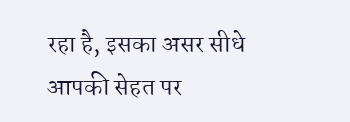रहा है, इसका असर सीधे आपकी सेहत पर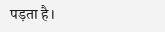पड़ता है।